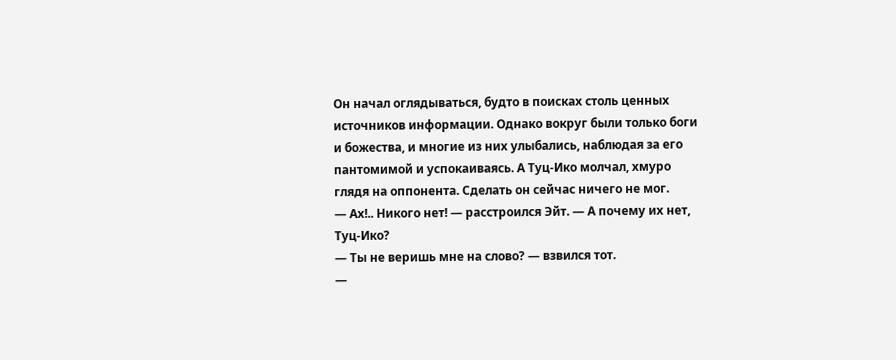Он начал оглядываться, будто в поисках столь ценных источников информации. Однако вокруг были только боги и божества, и многие из них улыбались, наблюдая за его пантомимой и успокаиваясь. А Туц-Ико молчал, хмуро глядя на оппонента. Сделать он сейчас ничего не мог.
— Ах!.. Никого нет! — расстроился Эйт. — А почему их нет, Туц-Ико?
— Ты не веришь мне на слово? — взвился тот.
—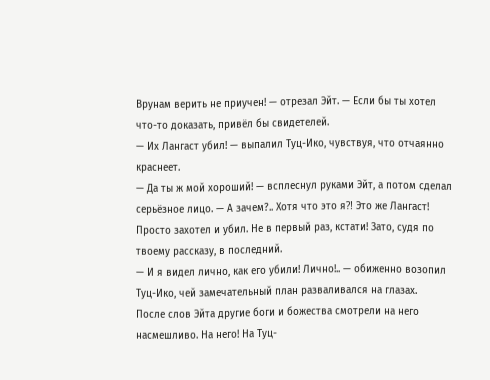Врунам верить не приучен! — отрезал Эйт. — Если бы ты хотел что-то доказать, привёл бы свидетелей.
— Их Лангаст убил! — выпалил Туц-Ико, чувствуя, что отчаянно краснеет.
— Да ты ж мой хороший! — всплеснул руками Эйт, а потом сделал серьёзное лицо. — А зачем?.. Хотя что это я⁈ Это же Лангаст! Просто захотел и убил. Не в первый раз, кстати! Зато, судя по твоему рассказу, в последний.
— И я видел лично, как его убили! Лично!.. — обиженно возопил Туц-Ико, чей замечательный план разваливался на глазах.
После слов Эйта другие боги и божества смотрели на него насмешливо. На него! На Туц-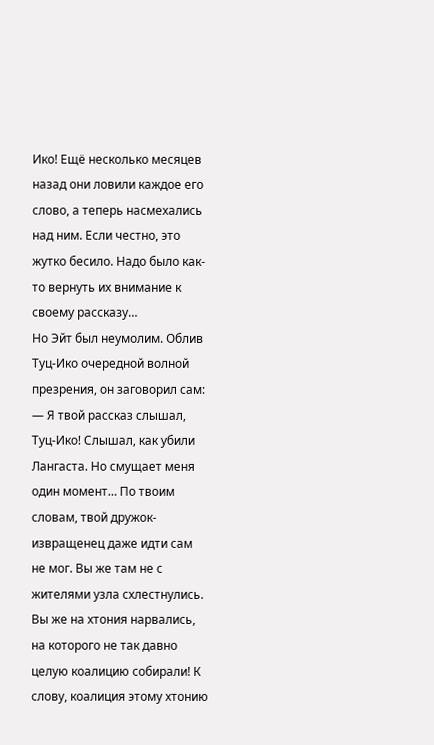Ико! Ещё несколько месяцев назад они ловили каждое его слово, а теперь насмехались над ним. Если честно, это жутко бесило. Надо было как-то вернуть их внимание к своему рассказу…
Но Эйт был неумолим. Облив Туц-Ико очередной волной презрения, он заговорил сам:
— Я твой рассказ слышал, Туц-Ико! Слышал, как убили Лангаста. Но смущает меня один момент… По твоим словам, твой дружок-извращенец даже идти сам не мог. Вы же там не с жителями узла схлестнулись. Вы же на хтония нарвались, на которого не так давно целую коалицию собирали! К слову, коалиция этому хтонию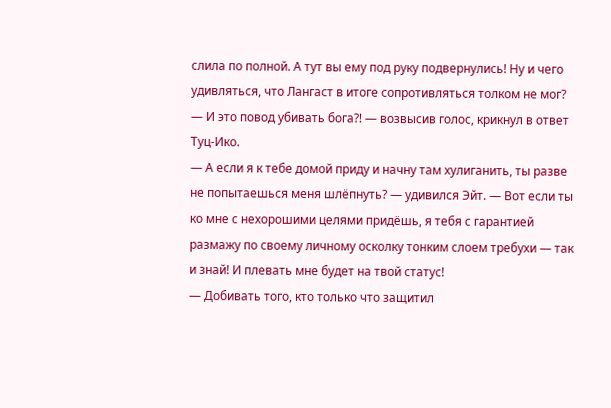слила по полной. А тут вы ему под руку подвернулись! Ну и чего удивляться, что Лангаст в итоге сопротивляться толком не мог?
— И это повод убивать бога⁈ — возвысив голос, крикнул в ответ Туц-Ико.
— А если я к тебе домой приду и начну там хулиганить, ты разве не попытаешься меня шлёпнуть? — удивился Эйт. — Вот если ты ко мне с нехорошими целями придёшь, я тебя с гарантией размажу по своему личному осколку тонким слоем требухи — так и знай! И плевать мне будет на твой статус!
— Добивать того, кто только что защитил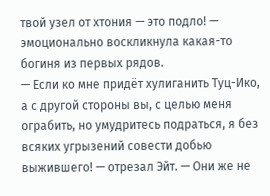твой узел от хтония — это подло! — эмоционально воскликнула какая-то богиня из первых рядов.
— Если ко мне придёт хулиганить Туц-Ико, а с другой стороны вы, с целью меня ограбить, но умудритесь подраться, я без всяких угрызений совести добью выжившего! — отрезал Эйт. — Они же не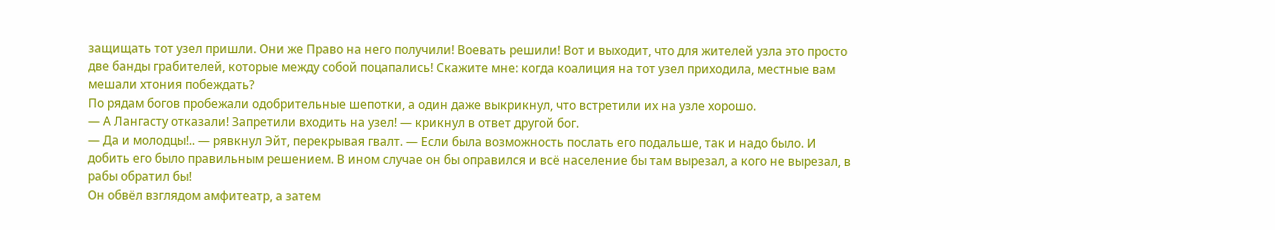защищать тот узел пришли. Они же Право на него получили! Воевать решили! Вот и выходит, что для жителей узла это просто две банды грабителей, которые между собой поцапались! Скажите мне: когда коалиция на тот узел приходила, местные вам мешали хтония побеждать?
По рядам богов пробежали одобрительные шепотки, а один даже выкрикнул, что встретили их на узле хорошо.
— А Лангасту отказали! Запретили входить на узел! — крикнул в ответ другой бог.
— Да и молодцы!.. — рявкнул Эйт, перекрывая гвалт. — Если была возможность послать его подальше, так и надо было. И добить его было правильным решением. В ином случае он бы оправился и всё население бы там вырезал, а кого не вырезал, в рабы обратил бы!
Он обвёл взглядом амфитеатр, а затем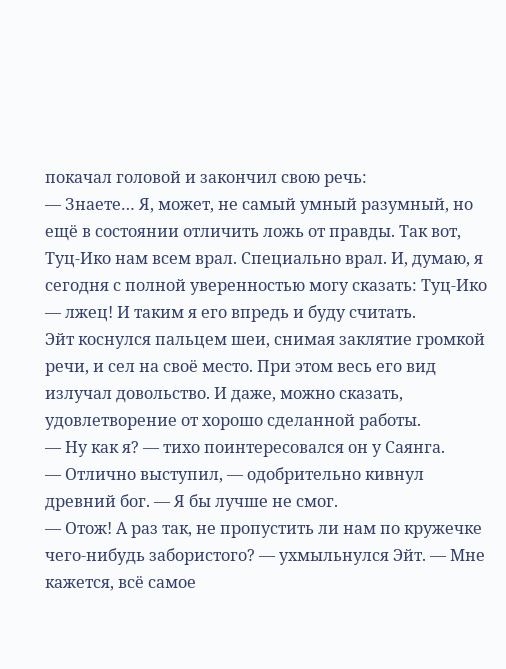покачал головой и закончил свою речь:
— Знаете… Я, может, не самый умный разумный, но ещё в состоянии отличить ложь от правды. Так вот, Туц-Ико нам всем врал. Специально врал. И, думаю, я сегодня с полной уверенностью могу сказать: Туц-Ико — лжец! И таким я его впредь и буду считать.
Эйт коснулся пальцем шеи, снимая заклятие громкой речи, и сел на своё место. При этом весь его вид излучал довольство. И даже, можно сказать, удовлетворение от хорошо сделанной работы.
— Ну как я? — тихо поинтересовался он у Саянга.
— Отлично выступил, — одобрительно кивнул древний бог. — Я бы лучше не смог.
— Отож! А раз так, не пропустить ли нам по кружечке чего-нибудь забористого? — ухмыльнулся Эйт. — Мне кажется, всё самое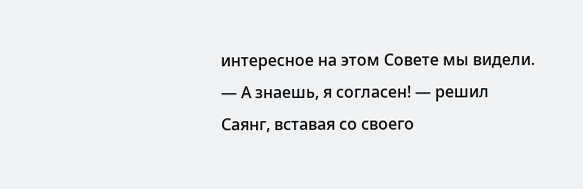интересное на этом Совете мы видели.
— А знаешь, я согласен! — решил Саянг, вставая со своего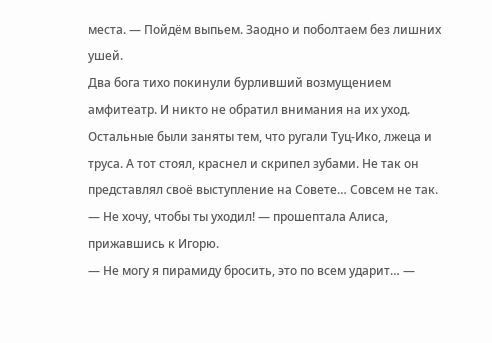места. — Пойдём выпьем. Заодно и поболтаем без лишних ушей.
Два бога тихо покинули бурливший возмущением амфитеатр. И никто не обратил внимания на их уход. Остальные были заняты тем, что ругали Туц-Ико, лжеца и труса. А тот стоял, краснел и скрипел зубами. Не так он представлял своё выступление на Совете… Совсем не так.
— Не хочу, чтобы ты уходил! — прошептала Алиса, прижавшись к Игорю.
— Не могу я пирамиду бросить, это по всем ударит… —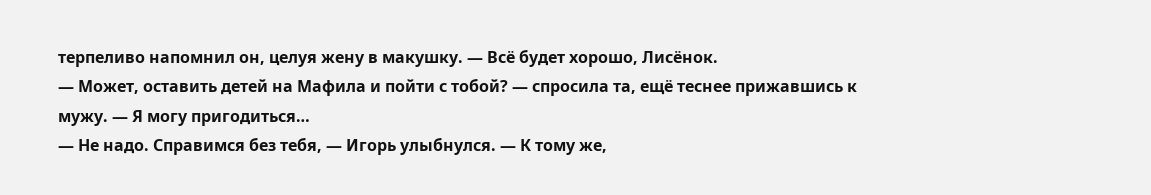терпеливо напомнил он, целуя жену в макушку. — Всё будет хорошо, Лисёнок.
— Может, оставить детей на Мафила и пойти с тобой? — спросила та, ещё теснее прижавшись к мужу. — Я могу пригодиться…
— Не надо. Справимся без тебя, — Игорь улыбнулся. — К тому же,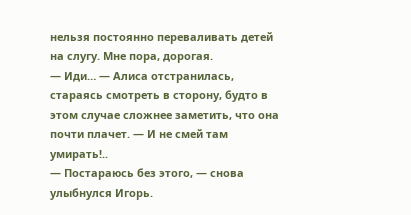нельзя постоянно переваливать детей на слугу. Мне пора, дорогая.
— Иди… — Алиса отстранилась, стараясь смотреть в сторону, будто в этом случае сложнее заметить, что она почти плачет. — И не смей там умирать!..
— Постараюсь без этого, — снова улыбнулся Игорь.